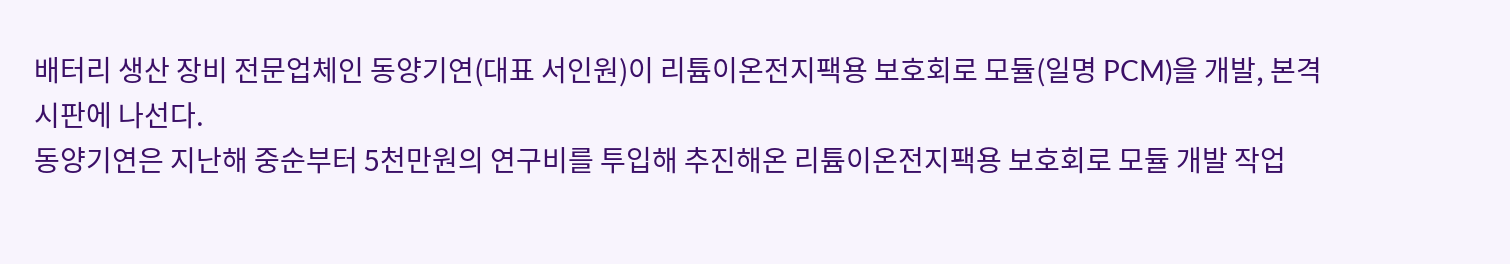배터리 생산 장비 전문업체인 동양기연(대표 서인원)이 리튬이온전지팩용 보호회로 모듈(일명 PCM)을 개발, 본격 시판에 나선다.
동양기연은 지난해 중순부터 5천만원의 연구비를 투입해 추진해온 리튬이온전지팩용 보호회로 모듈 개발 작업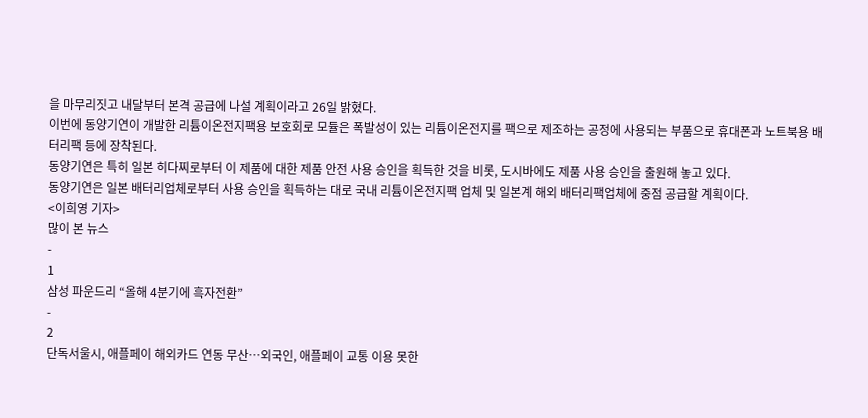을 마무리짓고 내달부터 본격 공급에 나설 계획이라고 26일 밝혔다.
이번에 동양기연이 개발한 리튬이온전지팩용 보호회로 모듈은 폭발성이 있는 리튬이온전지를 팩으로 제조하는 공정에 사용되는 부품으로 휴대폰과 노트북용 배터리팩 등에 장착된다.
동양기연은 특히 일본 히다찌로부터 이 제품에 대한 제품 안전 사용 승인을 획득한 것을 비롯, 도시바에도 제품 사용 승인을 출원해 놓고 있다.
동양기연은 일본 배터리업체로부터 사용 승인을 획득하는 대로 국내 리튬이온전지팩 업체 및 일본계 해외 배터리팩업체에 중점 공급할 계획이다.
<이희영 기자>
많이 본 뉴스
-
1
삼성 파운드리 “올해 4분기에 흑자전환”
-
2
단독서울시, 애플페이 해외카드 연동 무산…외국인, 애플페이 교통 이용 못한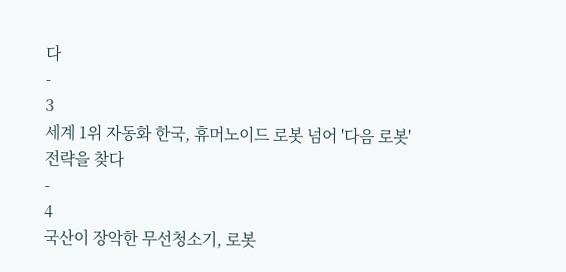다
-
3
세계 1위 자동화 한국, 휴머노이드 로봇 넘어 '다음 로봇' 전략을 찾다
-
4
국산이 장악한 무선청소기, 로봇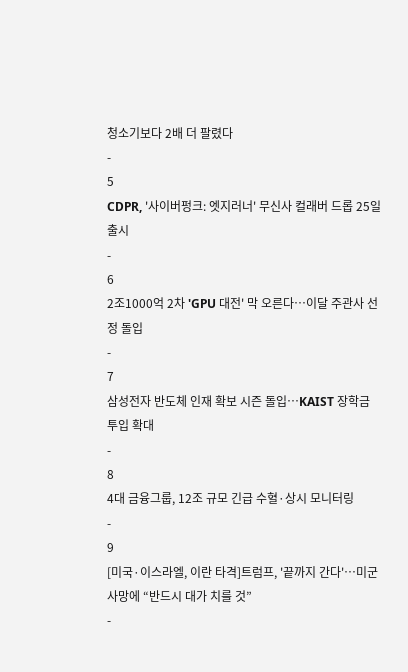청소기보다 2배 더 팔렸다
-
5
CDPR, '사이버펑크: 엣지러너' 무신사 컬래버 드롭 25일 출시
-
6
2조1000억 2차 'GPU 대전' 막 오른다…이달 주관사 선정 돌입
-
7
삼성전자 반도체 인재 확보 시즌 돌입…KAIST 장학금 투입 확대
-
8
4대 금융그룹, 12조 규모 긴급 수혈·상시 모니터링
-
9
[미국·이스라엘, 이란 타격]트럼프, '끝까지 간다'…미군 사망에 “반드시 대가 치를 것”
-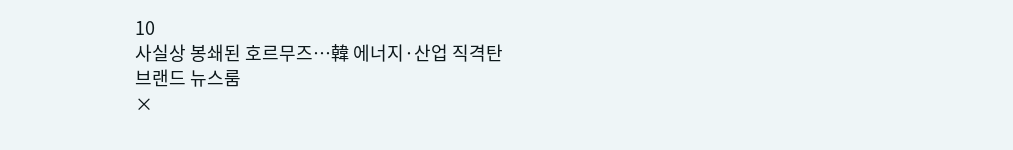10
사실상 봉쇄된 호르무즈…韓 에너지·산업 직격탄
브랜드 뉴스룸
×